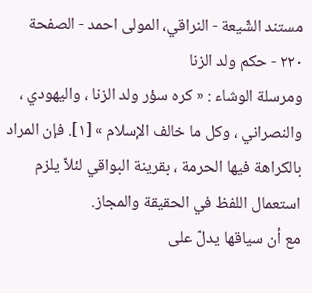مستند الشّيعة - النراقي، المولى احمد - الصفحة ٢٢٠ - حكم ولد الزنا
ومرسلة الوشاء : « كره سؤر ولد الزنا ، واليهودي ، والنصراني ، وكل ما خالف الإسلام » [١]. فإن المراد بالكراهة فيها الحرمة ، بقرينة البواقي لئلاّ يلزم استعمال اللفظ في الحقيقة والمجاز.
مع أن سياقها يدلّ على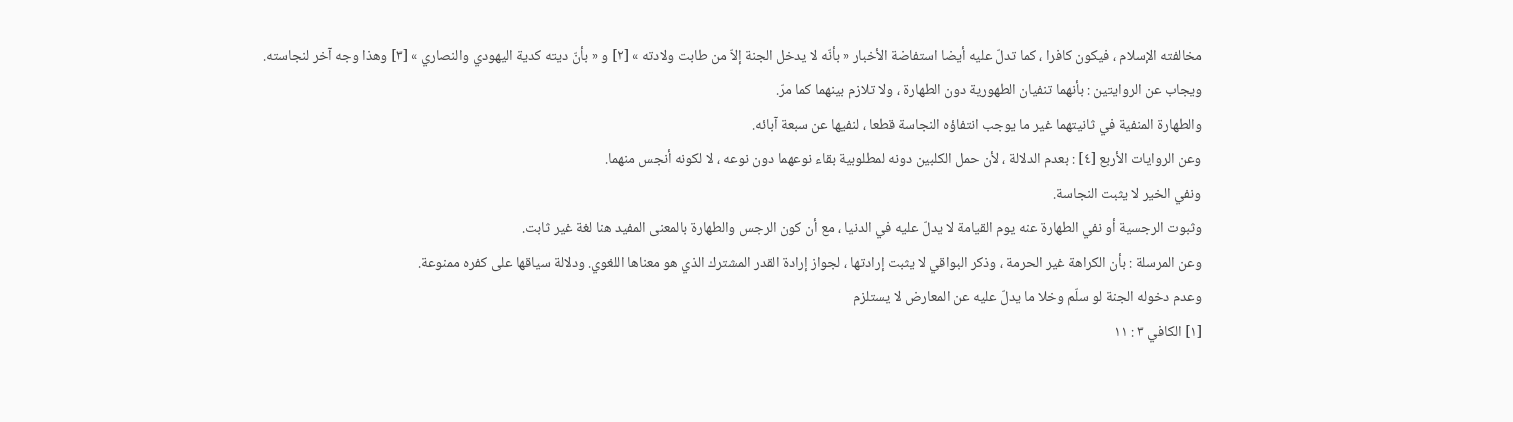مخالفته الإسلام ، فيكون كافرا ، كما تدلّ عليه أيضا استفاضة الأخبار « بأنّه لا يدخل الجنة إلاّ من طابت ولادته » [٢] و « بأنّ ديته كدية اليهودي والنصاري » [٣] وهذا وجه آخر لنجاسته.
ويجاب عن الروايتين : بأنهما تنفيان الطهورية دون الطهارة ، ولا تلازم بينهما كما مرّ.
والطهارة المنفية في ثانيتهما غير ما يوجب انتفاؤه النجاسة قطعا ، لنفيها عن سبعة آبائه.
وعن الروايات الأربع [٤] : بعدم الدلالة ، لأن حمل الكلبين دونه لمطلوبية بقاء نوعهما دون نوعه ، لا لكونه أنجس منهما.
ونفي الخير لا يثبت النجاسة.
وثبوت الرجسية أو نفي الطهارة عنه يوم القيامة لا يدلّ عليه في الدنيا ، مع أن كون الرجس والطهارة بالمعنى المفيد هنا لغة غير ثابت.
وعن المرسلة : بأن الكراهة غير الحرمة ، وذكر البواقي لا يثبت إرادتها ، لجواز إرادة القدر المشترك الذي هو معناها اللغوي. ودلالة سياقها على كفره ممنوعة.
وعدم دخوله الجنة لو سلّم وخلا ما يدلّ عليه عن المعارض لا يستلزم
[١] الكافي ٣ : ١١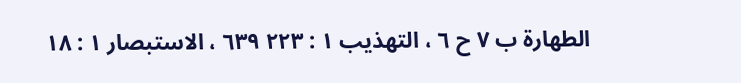الطهارة ب ٧ ح ٦ ، التهذيب ١ : ٢٢٣ ٦٣٩ ، الاستبصار ١ : ١٨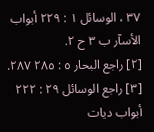٣٧ ، الوسائل ١ : ٢٢٩ أبواب الأسآر ب ٣ ح ٢.
[٢] راجع البحار ٥ : ٢٨٥ ٢٨٧.
[٣] راجع الوسائل ٢٩ : ٢٢٢ أبواب ديات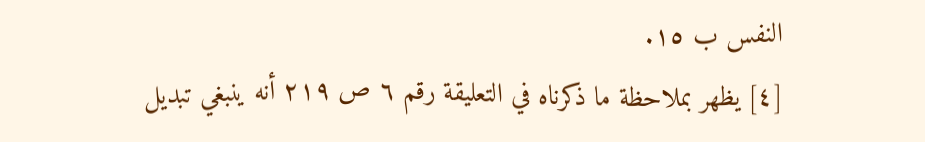النفس ب ١٥.
[٤] يظهر بملاحظة ما ذكرناه في التعليقة رقم ٦ ص ٢١٩ أنه ينبغي تبديل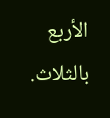الأربع بالثلاث.